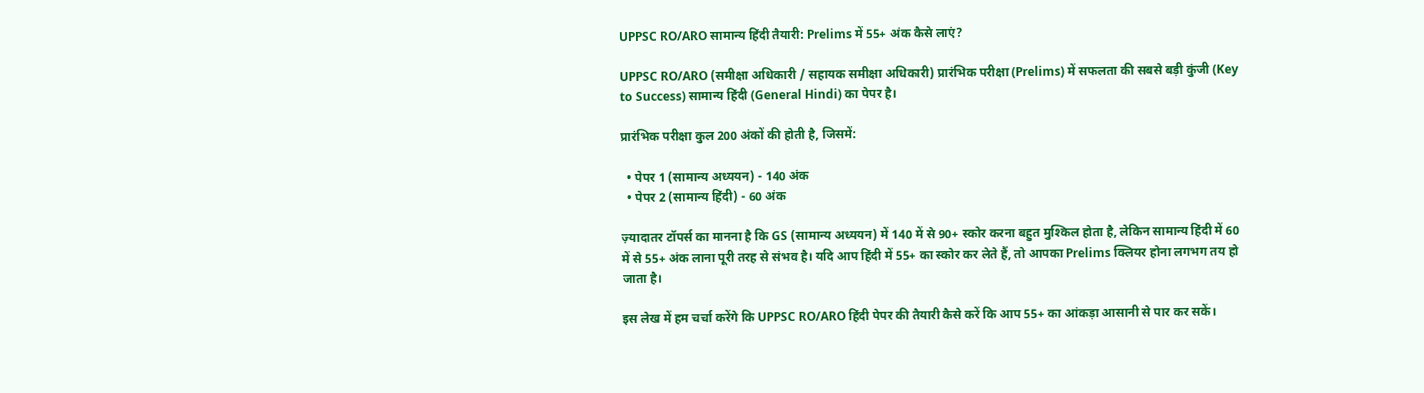UPPSC RO/ARO सामान्य हिंदी तैयारी: Prelims में 55+ अंक कैसे लाएं?

UPPSC RO/ARO (समीक्षा अधिकारी / सहायक समीक्षा अधिकारी) प्रारंभिक परीक्षा (Prelims) में सफलता की सबसे बड़ी कुंजी (Key to Success) सामान्य हिंदी (General Hindi) का पेपर है।

प्रारंभिक परीक्षा कुल 200 अंकों की होती है, जिसमें:

  • पेपर 1 (सामान्य अध्ययन) - 140 अंक
  • पेपर 2 (सामान्य हिंदी) - 60 अंक

ज़्यादातर टॉपर्स का मानना है कि GS (सामान्य अध्ययन) में 140 में से 90+ स्कोर करना बहुत मुश्किल होता है, लेकिन सामान्य हिंदी में 60 में से 55+ अंक लाना पूरी तरह से संभव है। यदि आप हिंदी में 55+ का स्कोर कर लेते हैं, तो आपका Prelims क्लियर होना लगभग तय हो जाता है।

इस लेख में हम चर्चा करेंगे कि UPPSC RO/ARO हिंदी पेपर की तैयारी कैसे करें कि आप 55+ का आंकड़ा आसानी से पार कर सकें।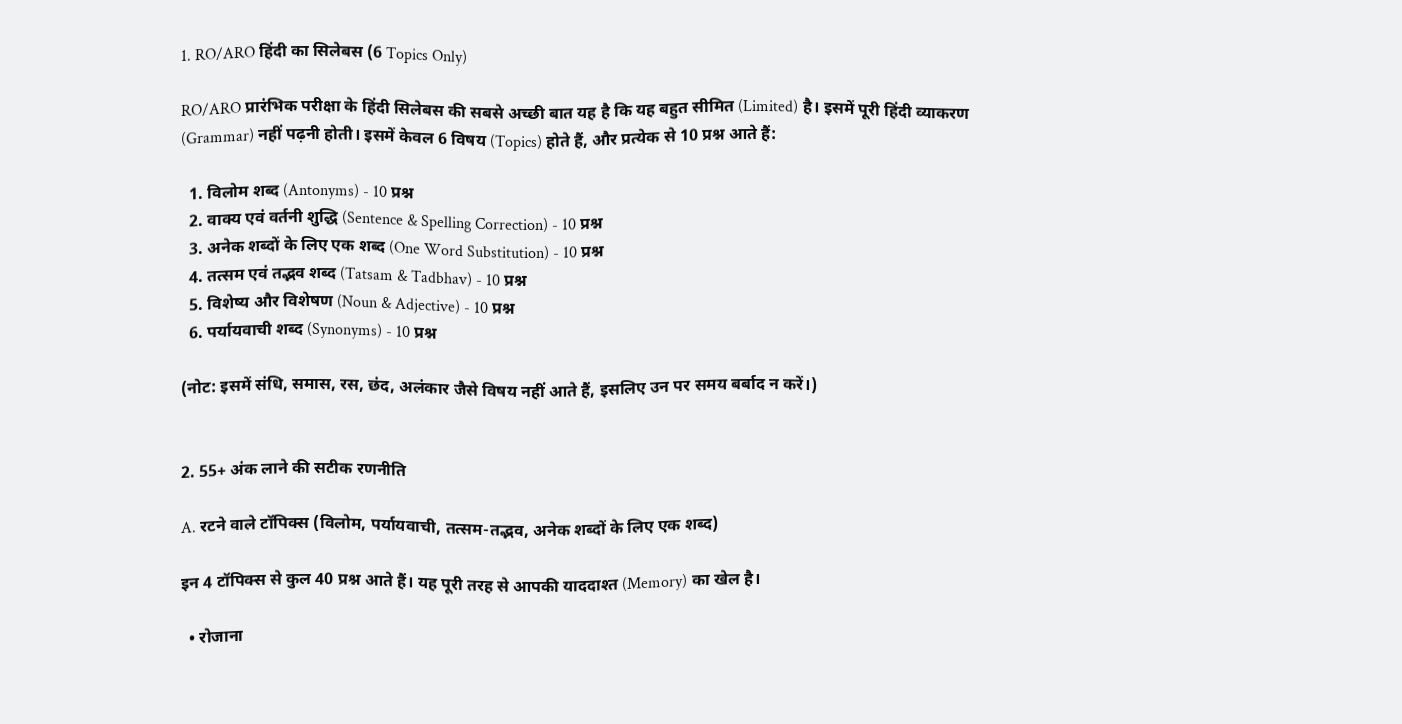1. RO/ARO हिंदी का सिलेबस (6 Topics Only)

RO/ARO प्रारंभिक परीक्षा के हिंदी सिलेबस की सबसे अच्छी बात यह है कि यह बहुत सीमित (Limited) है। इसमें पूरी हिंदी व्याकरण (Grammar) नहीं पढ़नी होती। इसमें केवल 6 विषय (Topics) होते हैं, और प्रत्येक से 10 प्रश्न आते हैं:

  1. विलोम शब्द (Antonyms) - 10 प्रश्न
  2. वाक्य एवं वर्तनी शुद्धि (Sentence & Spelling Correction) - 10 प्रश्न
  3. अनेक शब्दों के लिए एक शब्द (One Word Substitution) - 10 प्रश्न
  4. तत्सम एवं तद्भव शब्द (Tatsam & Tadbhav) - 10 प्रश्न
  5. विशेष्य और विशेषण (Noun & Adjective) - 10 प्रश्न
  6. पर्यायवाची शब्द (Synonyms) - 10 प्रश्न

(नोट: इसमें संधि, समास, रस, छंद, अलंकार जैसे विषय नहीं आते हैं, इसलिए उन पर समय बर्बाद न करें।)


2. 55+ अंक लाने की सटीक रणनीति

A. रटने वाले टॉपिक्स (विलोम, पर्यायवाची, तत्सम-तद्भव, अनेक शब्दों के लिए एक शब्द)

इन 4 टॉपिक्स से कुल 40 प्रश्न आते हैं। यह पूरी तरह से आपकी याददाश्त (Memory) का खेल है।

  • रोजाना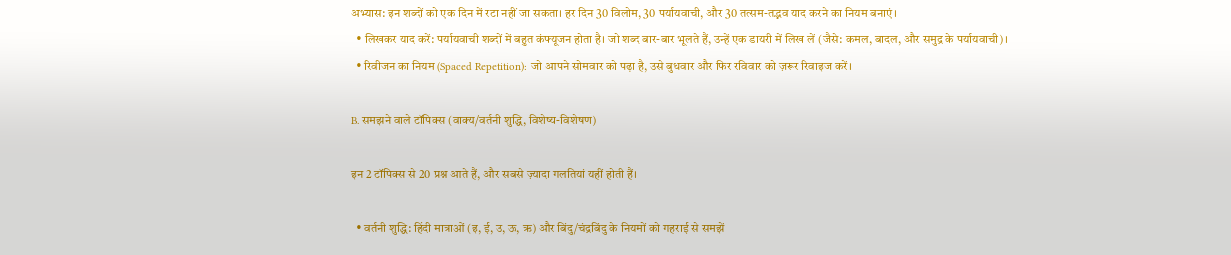अभ्यास: इन शब्दों को एक दिन में रटा नहीं जा सकता। हर दिन 30 विलोम, 30 पर्यायवाची, और 30 तत्सम-तद्भव याद करने का नियम बनाएं।
  • लिखकर याद करें: पर्यायवाची शब्दों में बहुत कंफ्यूजन होता है। जो शब्द बार-बार भूलते हैं, उन्हें एक डायरी में लिख लें (जैसे: कमल, बादल, और समुद्र के पर्यायवाची)।
  • रिवीजन का नियम (Spaced Repetition): जो आपने सोमवार को पढ़ा है, उसे बुधवार और फिर रविवार को ज़रूर रिवाइज करें।

B. समझने वाले टॉपिक्स (वाक्य/वर्तनी शुद्धि, विशेष्य-विशेषण)

इन 2 टॉपिक्स से 20 प्रश्न आते हैं, और सबसे ज़्यादा गलतियां यहीं होती हैं।

  • वर्तनी शुद्धि: हिंदी मात्राओं (इ, ई, उ, ऊ, ऋ) और बिंदु/चंद्रबिंदु के नियमों को गहराई से समझें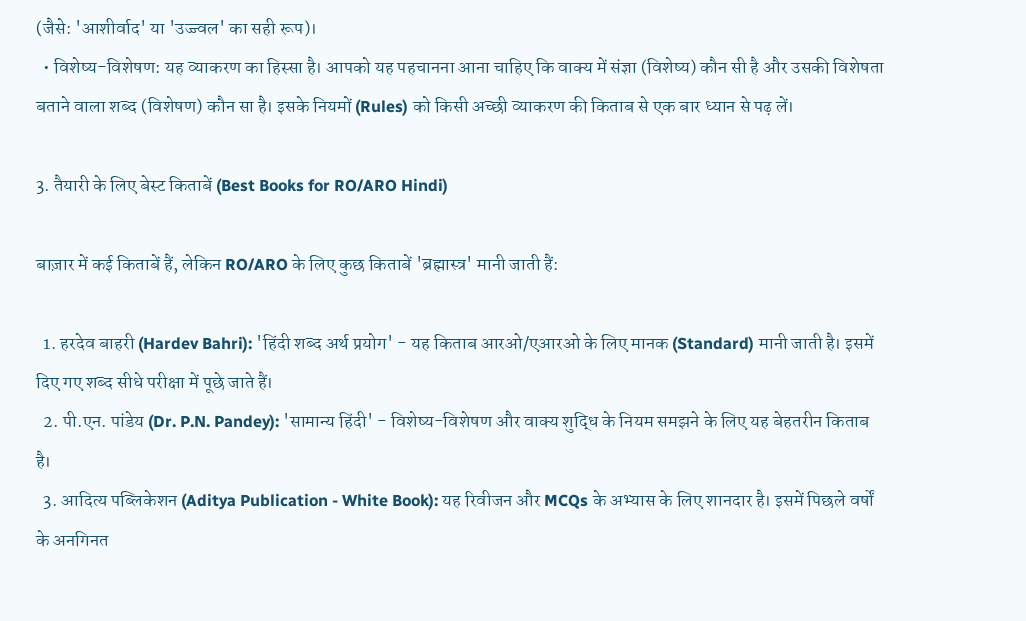(जैसे: 'आशीर्वाद' या 'उज्ज्वल' का सही रूप)।
  • विशेष्य-विशेषण: यह व्याकरण का हिस्सा है। आपको यह पहचानना आना चाहिए कि वाक्य में संज्ञा (विशेष्य) कौन सी है और उसकी विशेषता बताने वाला शब्द (विशेषण) कौन सा है। इसके नियमों (Rules) को किसी अच्छी व्याकरण की किताब से एक बार ध्यान से पढ़ लें।

3. तैयारी के लिए बेस्ट किताबें (Best Books for RO/ARO Hindi)

बाज़ार में कई किताबें हैं, लेकिन RO/ARO के लिए कुछ किताबें 'ब्रह्मास्त्र' मानी जाती हैं:

  1. हरदेव बाहरी (Hardev Bahri): 'हिंदी शब्द अर्थ प्रयोग' - यह किताब आरओ/एआरओ के लिए मानक (Standard) मानी जाती है। इसमें दिए गए शब्द सीधे परीक्षा में पूछे जाते हैं।
  2. पी.एन. पांडेय (Dr. P.N. Pandey): 'सामान्य हिंदी' - विशेष्य-विशेषण और वाक्य शुद्धि के नियम समझने के लिए यह बेहतरीन किताब है।
  3. आदित्य पब्लिकेशन (Aditya Publication - White Book): यह रिवीजन और MCQs के अभ्यास के लिए शानदार है। इसमें पिछले वर्षों के अनगिनत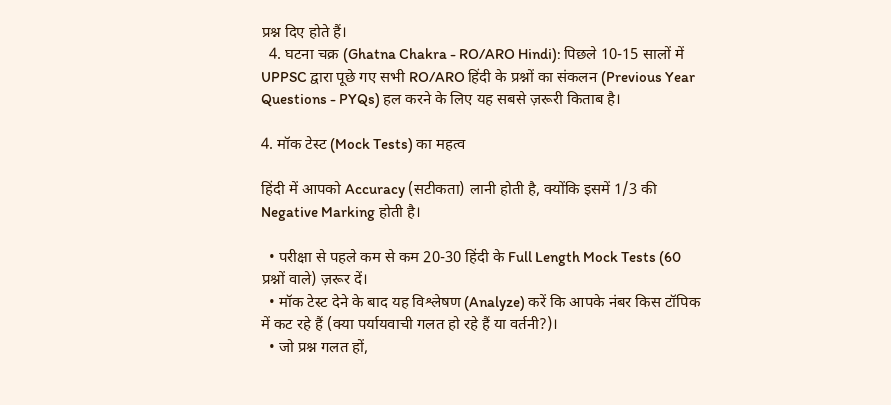प्रश्न दिए होते हैं।
  4. घटना चक्र (Ghatna Chakra - RO/ARO Hindi): पिछले 10-15 सालों में UPPSC द्वारा पूछे गए सभी RO/ARO हिंदी के प्रश्नों का संकलन (Previous Year Questions - PYQs) हल करने के लिए यह सबसे ज़रूरी किताब है।

4. मॉक टेस्ट (Mock Tests) का महत्व

हिंदी में आपको Accuracy (सटीकता) लानी होती है, क्योंकि इसमें 1/3 की Negative Marking होती है।

  • परीक्षा से पहले कम से कम 20-30 हिंदी के Full Length Mock Tests (60 प्रश्नों वाले) ज़रूर दें।
  • मॉक टेस्ट देने के बाद यह विश्लेषण (Analyze) करें कि आपके नंबर किस टॉपिक में कट रहे हैं (क्या पर्यायवाची गलत हो रहे हैं या वर्तनी?)।
  • जो प्रश्न गलत हों,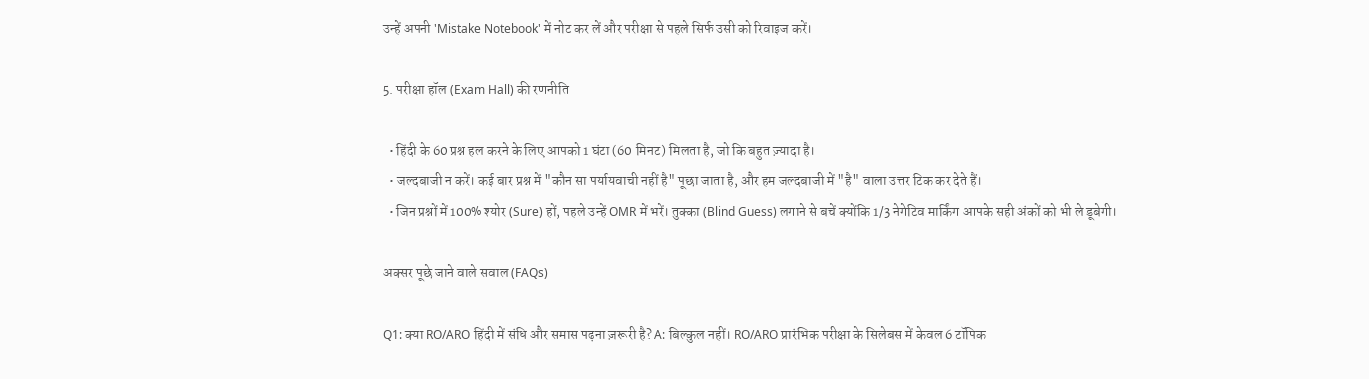उन्हें अपनी 'Mistake Notebook' में नोट कर लें और परीक्षा से पहले सिर्फ उसी को रिवाइज करें।

5. परीक्षा हॉल (Exam Hall) की रणनीति

  • हिंदी के 60 प्रश्न हल करने के लिए आपको 1 घंटा (60 मिनट) मिलता है, जो कि बहुत ज़्यादा है।
  • जल्दबाजी न करें। कई बार प्रश्न में "कौन सा पर्यायवाची नहीं है" पूछा जाता है, और हम जल्दबाजी में "है" वाला उत्तर टिक कर देते हैं।
  • जिन प्रश्नों में 100% श्योर (Sure) हों, पहले उन्हें OMR में भरें। तुक्का (Blind Guess) लगाने से बचें क्योंकि 1/3 नेगेटिव मार्किंग आपके सही अंकों को भी ले डूबेगी।

अक्सर पूछे जाने वाले सवाल (FAQs)

Q1: क्या RO/ARO हिंदी में संधि और समास पढ़ना ज़रूरी है? A: बिल्कुल नहीं। RO/ARO प्रारंभिक परीक्षा के सिलेबस में केवल 6 टॉपिक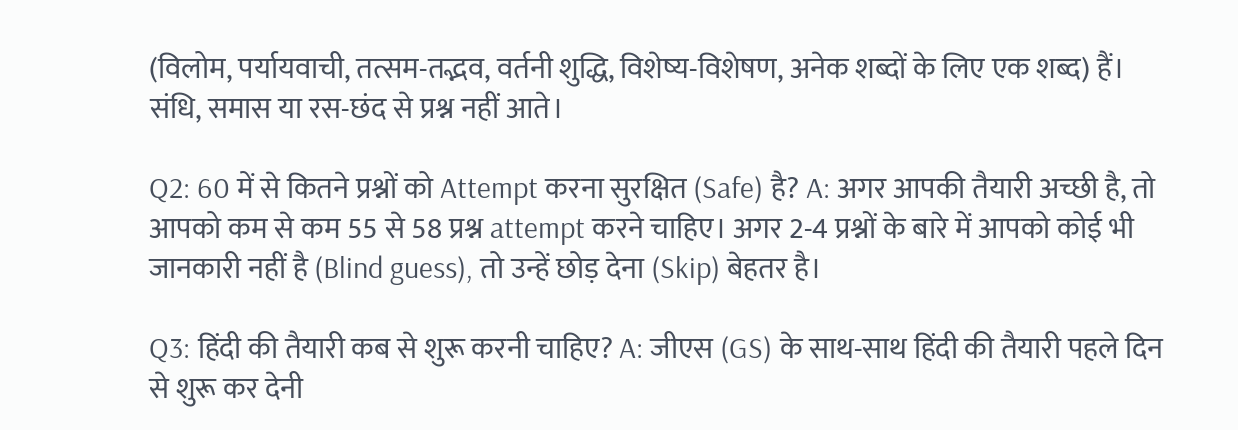(विलोम, पर्यायवाची, तत्सम-तद्भव, वर्तनी शुद्धि, विशेष्य-विशेषण, अनेक शब्दों के लिए एक शब्द) हैं। संधि, समास या रस-छंद से प्रश्न नहीं आते।

Q2: 60 में से कितने प्रश्नों को Attempt करना सुरक्षित (Safe) है? A: अगर आपकी तैयारी अच्छी है, तो आपको कम से कम 55 से 58 प्रश्न attempt करने चाहिए। अगर 2-4 प्रश्नों के बारे में आपको कोई भी जानकारी नहीं है (Blind guess), तो उन्हें छोड़ देना (Skip) बेहतर है।

Q3: हिंदी की तैयारी कब से शुरू करनी चाहिए? A: जीएस (GS) के साथ-साथ हिंदी की तैयारी पहले दिन से शुरू कर देनी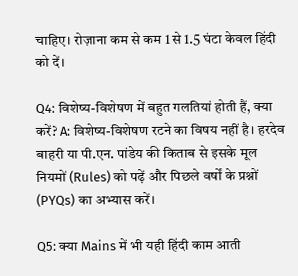चाहिए। रोज़ाना कम से कम 1 से 1.5 घंटा केवल हिंदी को दें।

Q4: विशेष्य-विशेषण में बहुत गलतियां होती हैं, क्या करें? A: विशेष्य-विशेषण रटने का विषय नहीं है। हरदेव बाहरी या पी.एन. पांडेय की किताब से इसके मूल नियमों (Rules) को पढ़ें और पिछले वर्षों के प्रश्नों (PYQs) का अभ्यास करें।

Q5: क्या Mains में भी यही हिंदी काम आती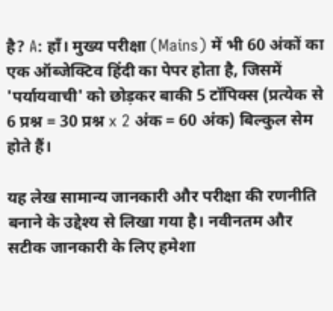है? A: हाँ। मुख्य परीक्षा (Mains) में भी 60 अंकों का एक ऑब्जेक्टिव हिंदी का पेपर होता है, जिसमें 'पर्यायवाची' को छोड़कर बाकी 5 टॉपिक्स (प्रत्येक से 6 प्रश्न = 30 प्रश्न x 2 अंक = 60 अंक) बिल्कुल सेम होते हैं।

यह लेख सामान्य जानकारी और परीक्षा की रणनीति बनाने के उद्देश्य से लिखा गया है। नवीनतम और सटीक जानकारी के लिए हमेशा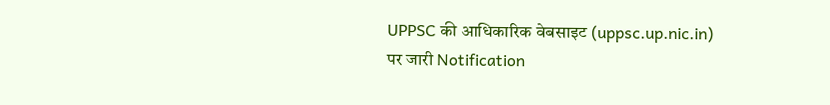UPPSC की आधिकारिक वेबसाइट (uppsc.up.nic.in) पर जारी Notification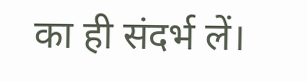का ही संदर्भ लें।